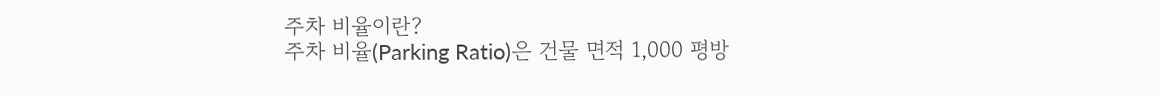주차 비율이란?
주차 비율(Parking Ratio)은 건물 면적 1,000 평방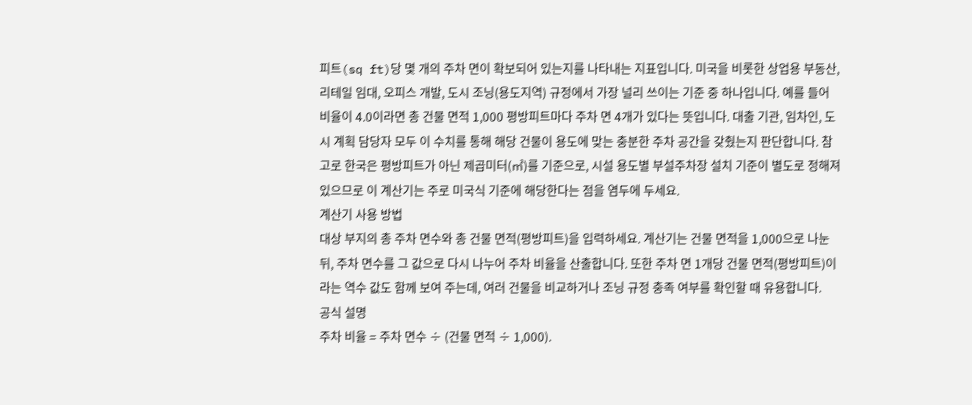피트(sq ft)당 몇 개의 주차 면이 확보되어 있는지를 나타내는 지표입니다. 미국을 비롯한 상업용 부동산, 리테일 임대, 오피스 개발, 도시 조닝(용도지역) 규정에서 가장 널리 쓰이는 기준 중 하나입니다. 예를 들어 비율이 4.0이라면 총 건물 면적 1,000 평방피트마다 주차 면 4개가 있다는 뜻입니다. 대출 기관, 임차인, 도시 계획 담당자 모두 이 수치를 통해 해당 건물이 용도에 맞는 충분한 주차 공간을 갖췄는지 판단합니다. 참고로 한국은 평방피트가 아닌 제곱미터(㎡)를 기준으로, 시설 용도별 부설주차장 설치 기준이 별도로 정해져 있으므로 이 계산기는 주로 미국식 기준에 해당한다는 점을 염두에 두세요.
계산기 사용 방법
대상 부지의 총 주차 면수와 총 건물 면적(평방피트)을 입력하세요. 계산기는 건물 면적을 1,000으로 나눈 뒤, 주차 면수를 그 값으로 다시 나누어 주차 비율을 산출합니다. 또한 주차 면 1개당 건물 면적(평방피트)이라는 역수 값도 함께 보여 주는데, 여러 건물을 비교하거나 조닝 규정 충족 여부를 확인할 때 유용합니다.
공식 설명
주차 비율 = 주차 면수 ÷ (건물 면적 ÷ 1,000).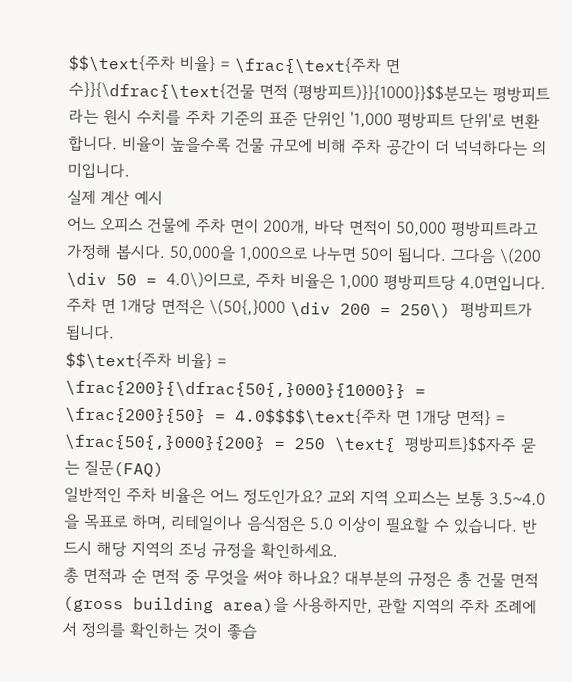$$\text{주차 비율} = \frac{\text{주차 면수}}{\dfrac{\text{건물 면적 (평방피트)}}{1000}}$$분모는 평방피트라는 원시 수치를 주차 기준의 표준 단위인 '1,000 평방피트 단위'로 변환합니다. 비율이 높을수록 건물 규모에 비해 주차 공간이 더 넉넉하다는 의미입니다.
실제 계산 예시
어느 오피스 건물에 주차 면이 200개, 바닥 면적이 50,000 평방피트라고 가정해 봅시다. 50,000을 1,000으로 나누면 50이 됩니다. 그다음 \(200 \div 50 = 4.0\)이므로, 주차 비율은 1,000 평방피트당 4.0면입니다. 주차 면 1개당 면적은 \(50{,}000 \div 200 = 250\) 평방피트가 됩니다.
$$\text{주차 비율} = \frac{200}{\dfrac{50{,}000}{1000}} = \frac{200}{50} = 4.0$$$$\text{주차 면 1개당 면적} = \frac{50{,}000}{200} = 250 \text{ 평방피트}$$자주 묻는 질문(FAQ)
일반적인 주차 비율은 어느 정도인가요? 교외 지역 오피스는 보통 3.5~4.0을 목표로 하며, 리테일이나 음식점은 5.0 이상이 필요할 수 있습니다. 반드시 해당 지역의 조닝 규정을 확인하세요.
총 면적과 순 면적 중 무엇을 써야 하나요? 대부분의 규정은 총 건물 면적(gross building area)을 사용하지만, 관할 지역의 주차 조례에서 정의를 확인하는 것이 좋습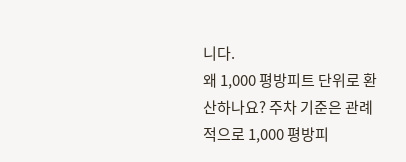니다.
왜 1,000 평방피트 단위로 환산하나요? 주차 기준은 관례적으로 1,000 평방피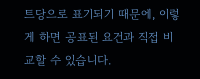트당으로 표기되기 때문에, 이렇게 하면 공표된 요건과 직접 비교할 수 있습니다.